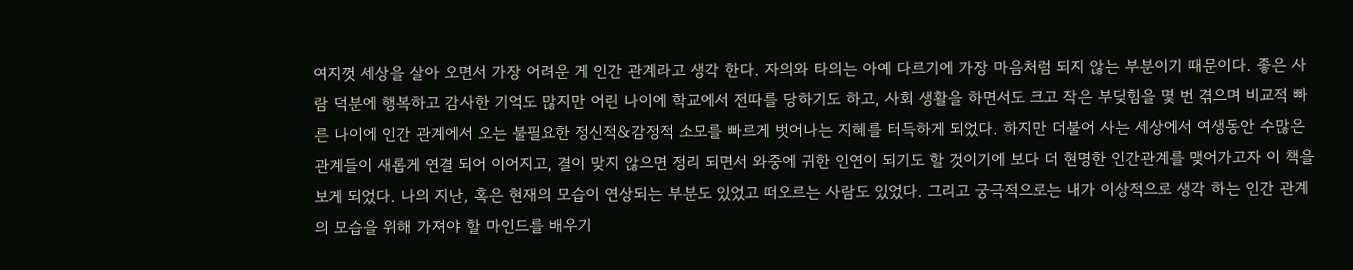여지껏 세상을 살아 오면서 가장 어려운 게 인간 관계라고 생각 한다. 자의와 타의는 아예 다르기에 가장 마음처럼 되지 않는 부분이기 때문이다. 좋은 사람 덕분에 행복하고 감사한 기억도 많지만 어린 나이에 학교에서 전따를 당하기도 하고, 사회 생활을 하면서도 크고 작은 부딪힘을 몇 번 겪으며 비교적 빠른 나이에 인간 관계에서 오는 불필요한 정신적&감정적 소모를 빠르게 벗어나는 지혜를 터득하게 되었다. 하지만 더불어 사는 세상에서 여생동안 수많은 관계들이 새롭게 연결 되어 이어지고, 결이 맞지 않으면 정리 되면서 와중에 귀한 인연이 되기도 할 것이기에 보다 더 현명한 인간관계를 맺어가고자 이 책을 보게 되었다. 나의 지난, 혹은 현재의 모습이 연상되는 부분도 있었고 떠오르는 사람도 있었다. 그리고 궁극적으로는 내가 이상적으로 생각 하는 인간 관계의 모습을 위해 가져야 할 마인드를 배우기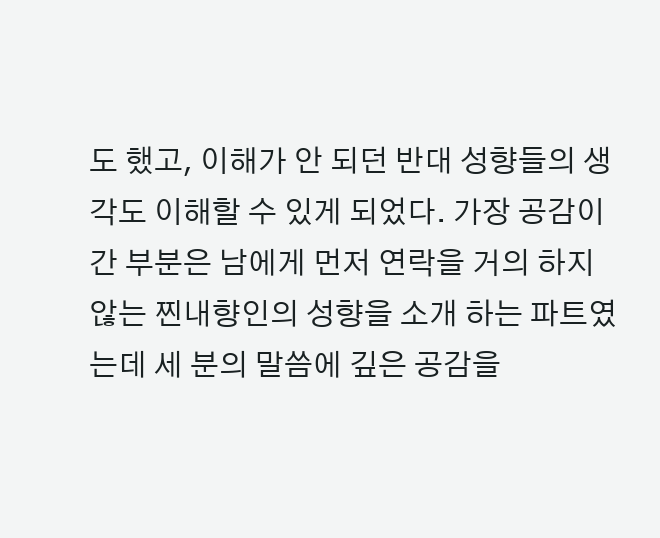도 했고, 이해가 안 되던 반대 성향들의 생각도 이해할 수 있게 되었다. 가장 공감이 간 부분은 남에게 먼저 연락을 거의 하지 않는 찐내향인의 성향을 소개 하는 파트였는데 세 분의 말씀에 깊은 공감을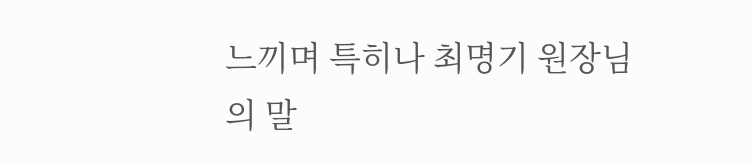느끼며 특히나 최명기 원장님의 말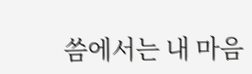씀에서는 내 마음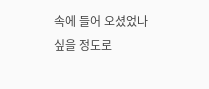속에 들어 오셨었나 싶을 정도로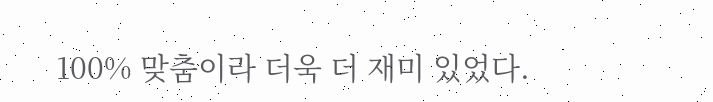100% 맞춤이라 더욱 더 재미 있었다.